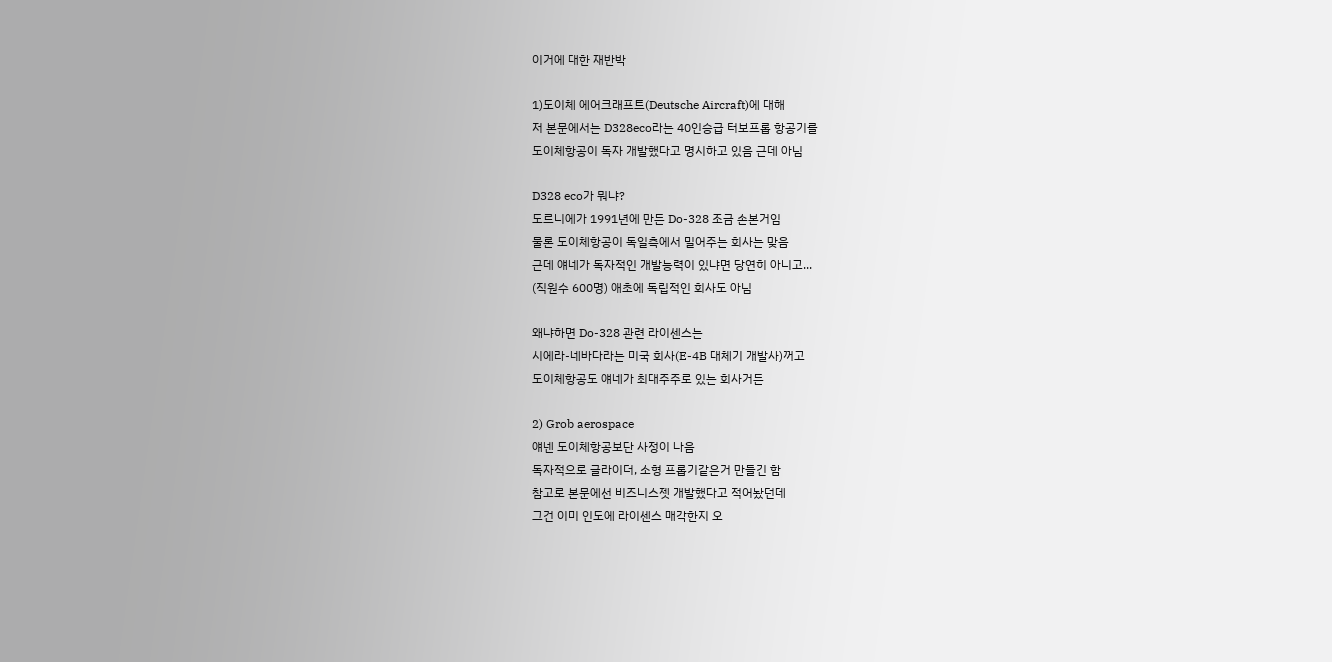이거에 대한 재반박

1)도이체 에어크래프트(Deutsche Aircraft)에 대해
저 본문에서는 D328eco라는 40인승급 터보프롭 항공기를
도이체항공이 독자 개발했다고 명시하고 있음 근데 아님

D328 eco가 뭐냐?
도르니에가 1991년에 만든 Do-328 조금 손본거임
물론 도이체항공이 독일측에서 밀어주는 회사는 맞음
근데 얘네가 독자적인 개발능력이 있냐면 당연히 아니고...
(직원수 600명) 애초에 독립적인 회사도 아님

왜냐하면 Do-328 관련 라이센스는
시에라-네바다라는 미국 회사(E-4B 대체기 개발사)꺼고
도이체항공도 얘네가 최대주주로 있는 회사거든

2) Grob aerospace
얘넨 도이체항공보단 사정이 나음
독자적으로 글라이더, 소형 프롭기같은거 만들긴 함
참고로 본문에선 비즈니스젯 개발했다고 적어놨던데
그건 이미 인도에 라이센스 매각한지 오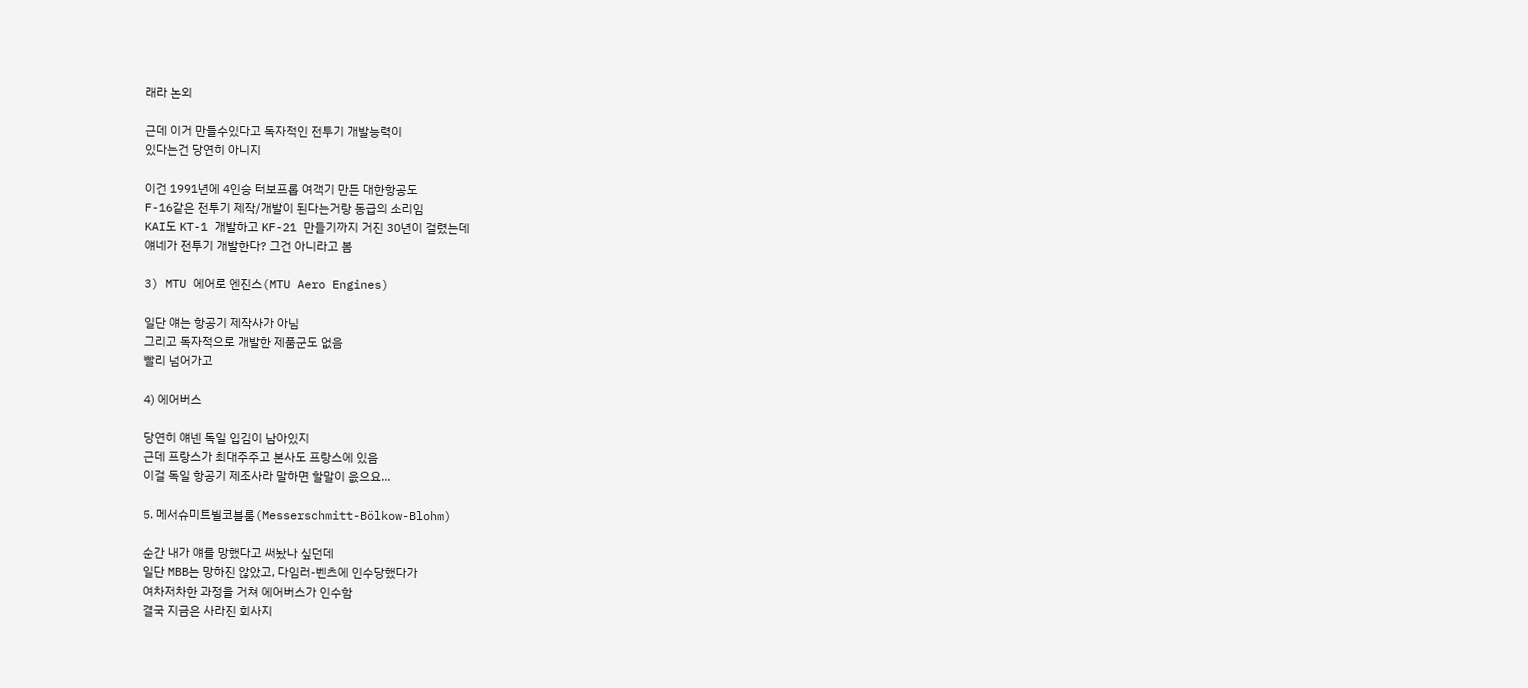래라 논외

근데 이거 만들수있다고 독자적인 전투기 개발능력이
있다는건 당연히 아니지

이건 1991년에 4인승 터보프롭 여객기 만든 대한항공도
F-16같은 전투기 제작/개발이 된다는거랑 동급의 소리임
KAI도 KT-1 개발하고 KF-21 만들기까지 거진 30년이 걸렸는데
얘네가 전투기 개발한다? 그건 아니라고 봄

3) MTU 에어로 엔진스(MTU Aero Engines)

일단 얘는 항공기 제작사가 아님
그리고 독자적으로 개발한 제품군도 없음
빨리 넘어가고

4) 에어버스

당연히 얘넨 독일 입김이 남아있지
근데 프랑스가 최대주주고 본사도 프랑스에 있음
이걸 독일 항공기 제조사라 말하면 할말이 읎으요...

5. 메서슈미트뷜코블룸(Messerschmitt-Bölkow-Blohm)

순간 내가 얘를 망했다고 써놨나 싶던데
일단 MBB는 망하진 않았고, 다임러-벤츠에 인수당했다가
여차저차한 과정을 거쳐 에어버스가 인수함
결국 지금은 사라진 회사지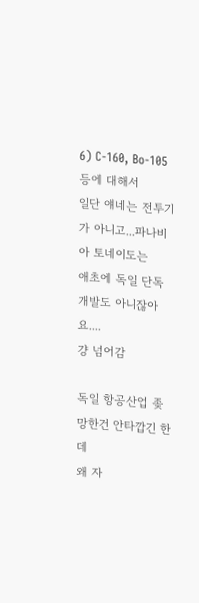6) C-160, Bo-105 등에 대해서
일단 얘네는 전투기가 아니고...파나비아 토네이도는
애초에 독일 단독개발도 아니잖아요....
걍 넘어감

독일 항공산업 좆망한건 안타깝긴 한데
왜 자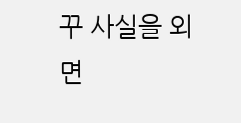꾸 사실을 외면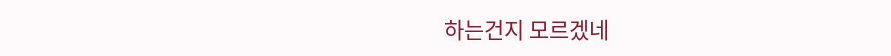하는건지 모르겠네